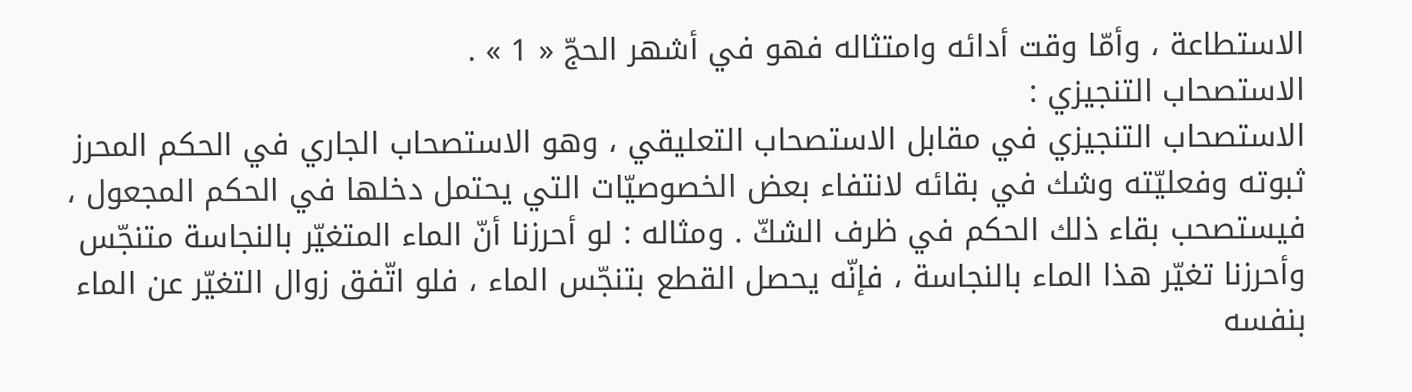الاستطاعة ، وأمّا وقت أدائه وامتثاله فهو في أشهر الحجّ « 1 » .
الاستصحاب التنجيزي :
الاستصحاب التنجيزي في مقابل الاستصحاب التعليقي ، وهو الاستصحاب الجاري في الحكم المحرز ثبوته وفعليّته وشك في بقائه لانتفاء بعض الخصوصيّات التي يحتمل دخلها في الحكم المجعول ، فيستصحب بقاء ذلك الحكم في ظرف الشكّ . ومثاله : لو أحرزنا أنّ الماء المتغيّر بالنجاسة متنجّس وأحرزنا تغيّر هذا الماء بالنجاسة ، فإنّه يحصل القطع بتنجّس الماء ، فلو اتّفق زوال التغيّر عن الماء بنفسه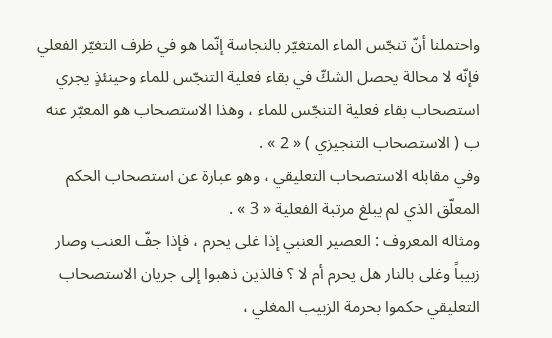واحتملنا أنّ تنجّس الماء المتغيّر بالنجاسة إنّما هو في ظرف التغيّر الفعلي فإنّه لا محالة يحصل الشكّ في بقاء فعلية التنجّس للماء وحينئذٍ يجري استصحاب بقاء فعلية التنجّس للماء ، وهذا الاستصحاب هو المعبّر عنه ب ( الاستصحاب التنجيزي ) « 2 » .
وفي مقابله الاستصحاب التعليقي ، وهو عبارة عن استصحاب الحكم المعلّق الذي لم يبلغ مرتبة الفعلية « 3 » .
ومثاله المعروف : العصير العنبي إذا غلى يحرم ، فإذا جفّ العنب وصار زبيباً وغلى بالنار هل يحرم أم لا ؟ فالذين ذهبوا إلى جريان الاستصحاب التعليقي حكموا بحرمة الزبيب المغلي ،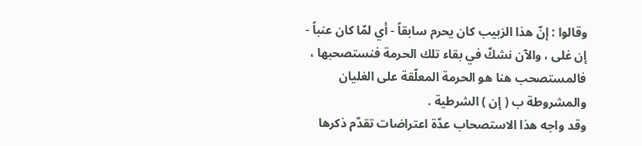وقالوا : إنّ هذا الزبيب كان يحرم سابقاً - أي لمّا كان عنباً - إن غلى ، والآن نشكّ في بقاء تلك الحرمة فنستصحبها ، فالمستصحب هنا هو الحرمة المعلّقة على الغليان والمشروطة ب ( إن ) الشرطية .
وقد واجه هذا الاستصحاب عدّة اعتراضات تقدّم ذكرها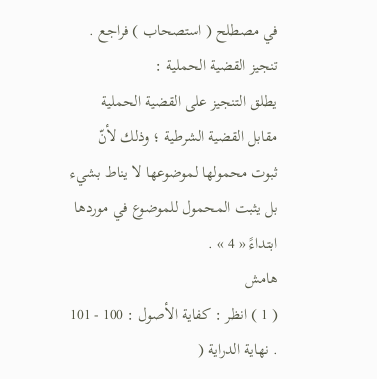في مصطلح ( استصحاب ) فراجع .
تنجيز القضية الحملية :
يطلق التنجيز على القضية الحملية مقابل القضية الشرطية ؛ وذلك لأنّ ثبوت محمولها لموضوعها لا يناط بشيء بل يثبت المحمول للموضوع في موردها ابتداءً « 4 » .
هامش
( 1 ) انظر : كفاية الأصول : 100 - 101 . نهاية الدراية (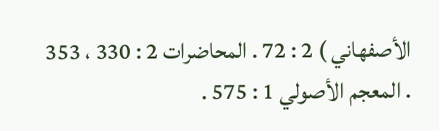الأصفهاني ) 2 : 72 . المحاضرات 2 : 330 ، 353 . المعجم الأصولي 1 : 575 .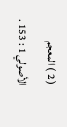( 2 ) المعجم الأصولي 1 : 153 .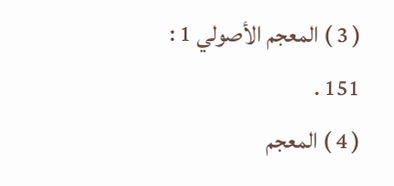( 3 ) المعجم الأصولي 1 : 151 .
( 4 ) المعجم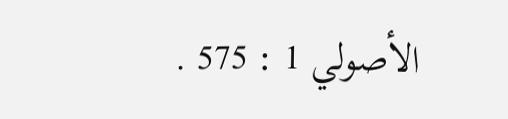الأصولي 1 : 575 .